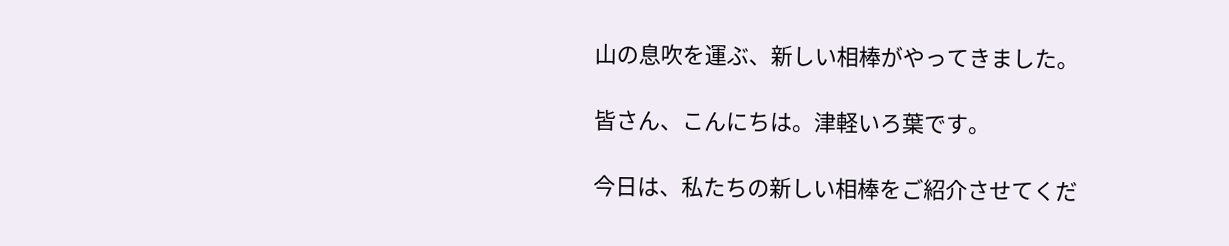山の息吹を運ぶ、新しい相棒がやってきました。

皆さん、こんにちは。津軽いろ葉です。

今日は、私たちの新しい相棒をご紹介させてくだ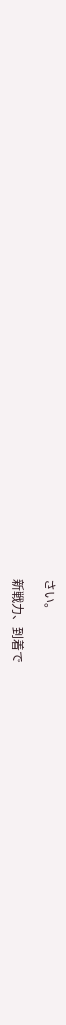さい。

新戦力、到着で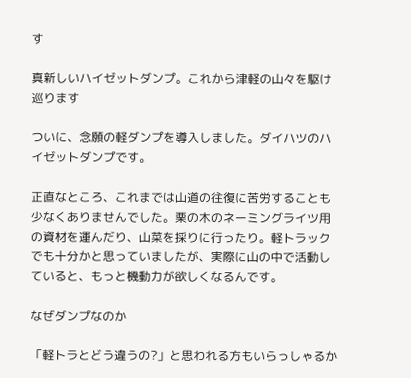す

真新しいハイゼットダンプ。これから津軽の山々を駆け巡ります

ついに、念願の軽ダンプを導入しました。ダイハツのハイゼットダンプです。

正直なところ、これまでは山道の往復に苦労することも少なくありませんでした。栗の木のネーミングライツ用の資材を運んだり、山菜を採りに行ったり。軽トラックでも十分かと思っていましたが、実際に山の中で活動していると、もっと機動力が欲しくなるんです。

なぜダンプなのか

「軽トラとどう違うの?」と思われる方もいらっしゃるか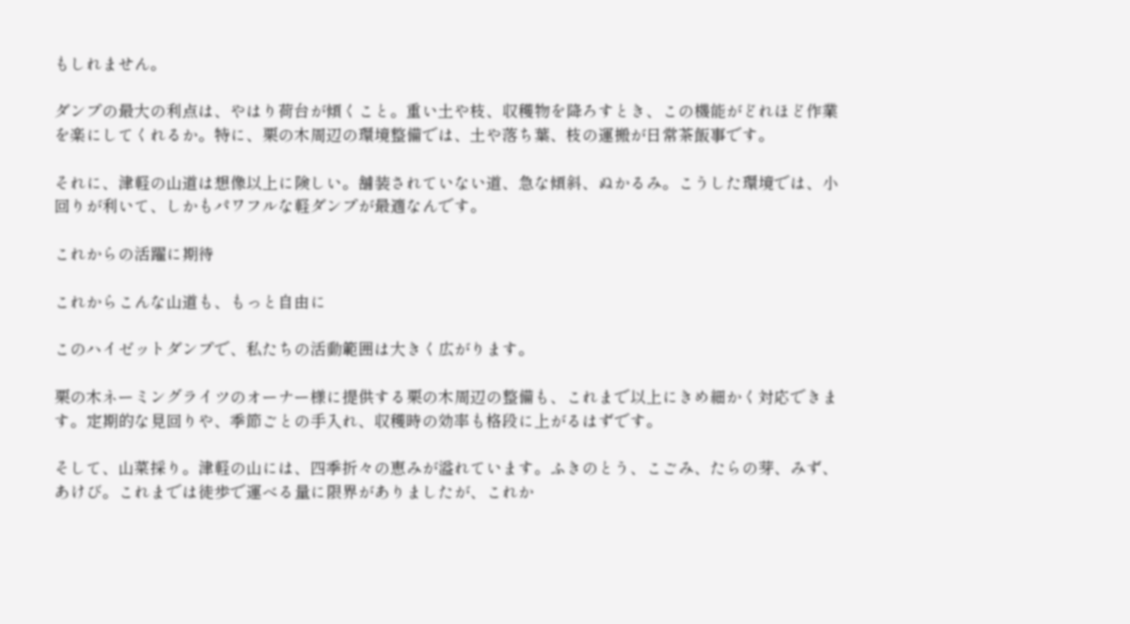もしれません。

ダンプの最大の利点は、やはり荷台が傾くこと。重い土や枝、収穫物を降ろすとき、この機能がどれほど作業を楽にしてくれるか。特に、栗の木周辺の環境整備では、土や落ち葉、枝の運搬が日常茶飯事です。

それに、津軽の山道は想像以上に険しい。舗装されていない道、急な傾斜、ぬかるみ。こうした環境では、小回りが利いて、しかもパワフルな軽ダンプが最適なんです。

これからの活躍に期待

これからこんな山道も、もっと自由に

このハイゼットダンプで、私たちの活動範囲は大きく広がります。

栗の木ネーミングライツのオーナー様に提供する栗の木周辺の整備も、これまで以上にきめ細かく対応できます。定期的な見回りや、季節ごとの手入れ、収穫時の効率も格段に上がるはずです。

そして、山菜採り。津軽の山には、四季折々の恵みが溢れています。ふきのとう、こごみ、たらの芽、みず、あけび。これまでは徒歩で運べる量に限界がありましたが、これか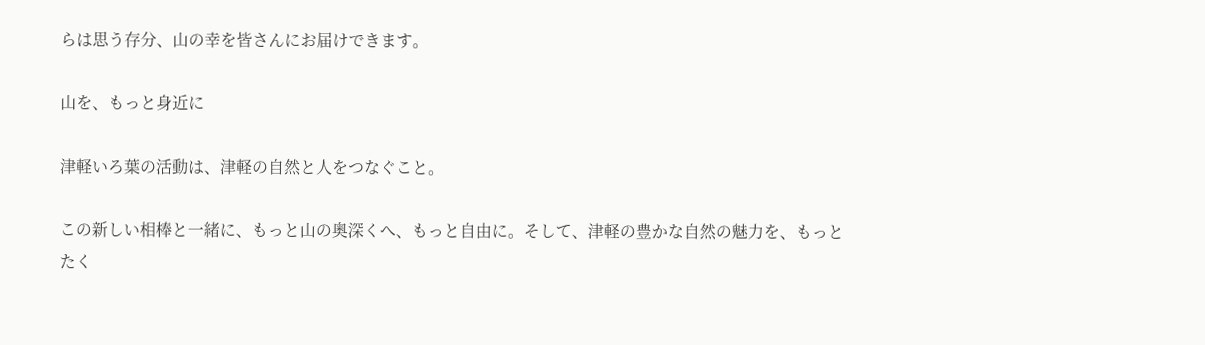らは思う存分、山の幸を皆さんにお届けできます。

山を、もっと身近に

津軽いろ葉の活動は、津軽の自然と人をつなぐこと。

この新しい相棒と一緒に、もっと山の奥深くへ、もっと自由に。そして、津軽の豊かな自然の魅力を、もっとたく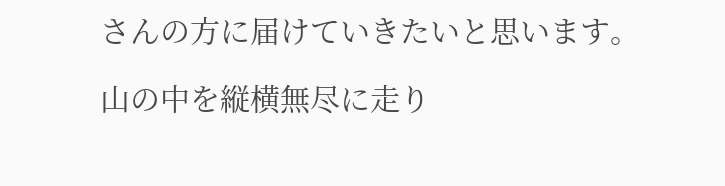さんの方に届けていきたいと思います。

山の中を縦横無尽に走り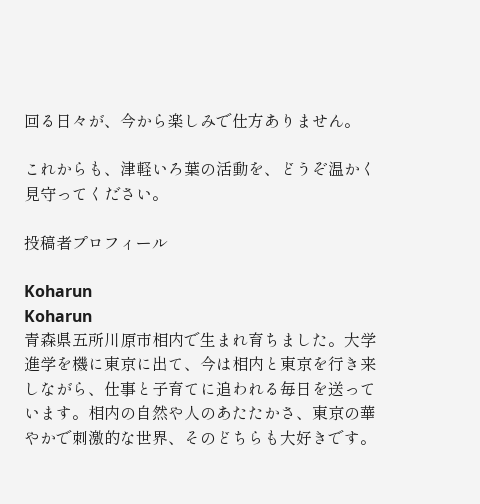回る日々が、今から楽しみで仕方ありません。

これからも、津軽いろ葉の活動を、どうぞ温かく見守ってください。

投稿者プロフィール

Koharun
Koharun
青森県五所川原市相内で生まれ育ちました。大学進学を機に東京に出て、今は相内と東京を行き来しながら、仕事と子育てに追われる毎日を送っています。相内の自然や人のあたたかさ、東京の華やかで刺激的な世界、そのどちらも大好きです。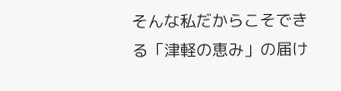そんな私だからこそできる「津軽の恵み」の届け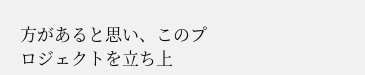方があると思い、このプロジェクトを立ち上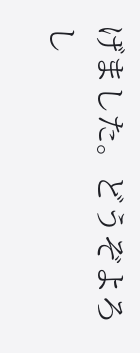げました。どうぞよろし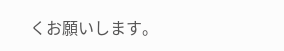くお願いします。